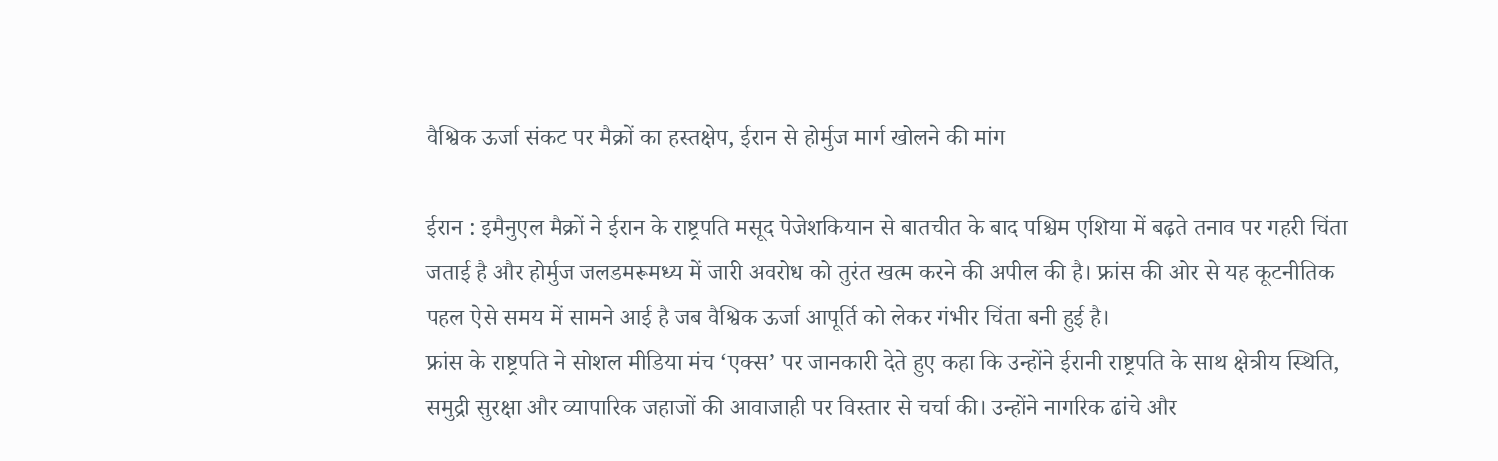वैश्विक ऊर्जा संकट पर मैक्रों का हस्तक्षेप, ईरान से होर्मुज मार्ग खोलने की मांग

ईरान : इमैनुएल मैक्रों ने ईरान के राष्ट्रपति मसूद पेजेशकियान से बातचीत के बाद पश्चिम एशिया में बढ़ते तनाव पर गहरी चिंता जताई है और होर्मुज जलडमरूमध्य में जारी अवरोध को तुरंत खत्म करने की अपील की है। फ्रांस की ओर से यह कूटनीतिक पहल ऐसे समय में सामने आई है जब वैश्विक ऊर्जा आपूर्ति को लेकर गंभीर चिंता बनी हुई है।
फ्रांस के राष्ट्रपति ने सोशल मीडिया मंच ‘एक्स’ पर जानकारी देते हुए कहा कि उन्होंने ईरानी राष्ट्रपति के साथ क्षेत्रीय स्थिति, समुद्री सुरक्षा और व्यापारिक जहाजों की आवाजाही पर विस्तार से चर्चा की। उन्होंने नागरिक ढांचे और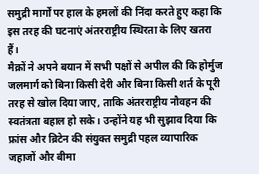समुद्री मार्गों पर हाल के हमलों की निंदा करते हुए कहा कि इस तरह की घटनाएं अंतरराष्ट्रीय स्थिरता के लिए खतरा हैं।
मैक्रों ने अपने बयान में सभी पक्षों से अपील की कि होर्मुज जलमार्ग को बिना किसी देरी और बिना किसी शर्त के पूरी तरह से खोल दिया जाए, ताकि अंतरराष्ट्रीय नौवहन की स्वतंत्रता बहाल हो सके। उन्होंने यह भी सुझाव दिया कि फ्रांस और ब्रिटेन की संयुक्त समुद्री पहल व्यापारिक जहाजों और बीमा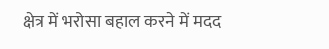क्षेत्र में भरोसा बहाल करने में मदद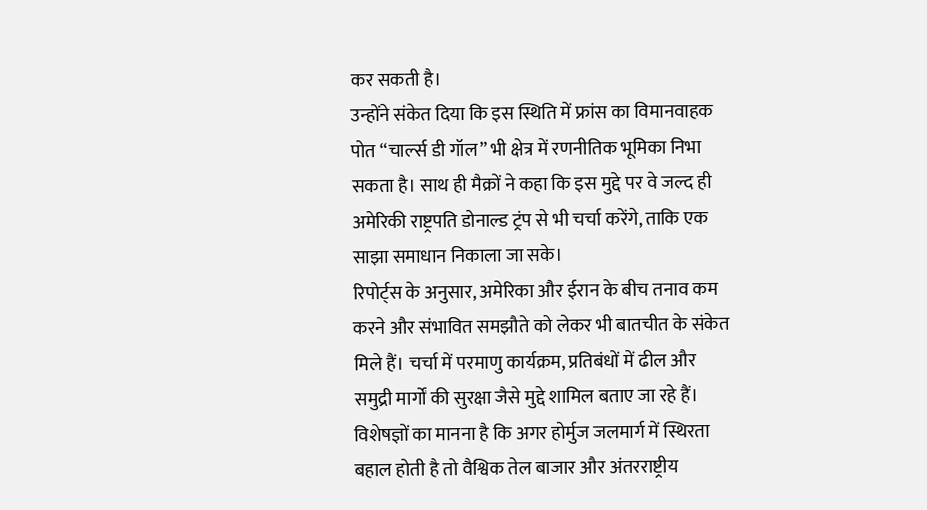कर सकती है।
उन्होंने संकेत दिया कि इस स्थिति में फ्रांस का विमानवाहक पोत “चार्ल्स डी गॉल” भी क्षेत्र में रणनीतिक भूमिका निभा सकता है। साथ ही मैक्रों ने कहा कि इस मुद्दे पर वे जल्द ही अमेरिकी राष्ट्रपति डोनाल्ड ट्रंप से भी चर्चा करेंगे, ताकि एक साझा समाधान निकाला जा सके।
रिपोर्ट्स के अनुसार, अमेरिका और ईरान के बीच तनाव कम करने और संभावित समझौते को लेकर भी बातचीत के संकेत मिले हैं। चर्चा में परमाणु कार्यक्रम, प्रतिबंधों में ढील और समुद्री मार्गों की सुरक्षा जैसे मुद्दे शामिल बताए जा रहे हैं।
विशेषज्ञों का मानना है कि अगर होर्मुज जलमार्ग में स्थिरता बहाल होती है तो वैश्विक तेल बाजार और अंतरराष्ट्रीय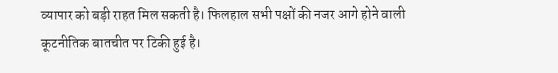व्यापार को बड़ी राहत मिल सकती है। फिलहाल सभी पक्षों की नजर आगे होने वाली कूटनीतिक बातचीत पर टिकी हुई है।